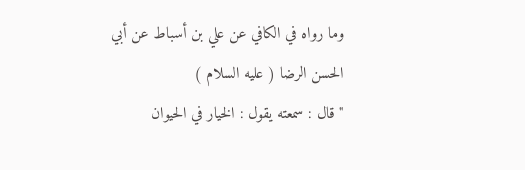وما رواه في الكافي عن علي بن أسباط عن أبي الحسن الرضا ( عليه السلام )
" قال : سمعته يقول : الخيار في الحيوان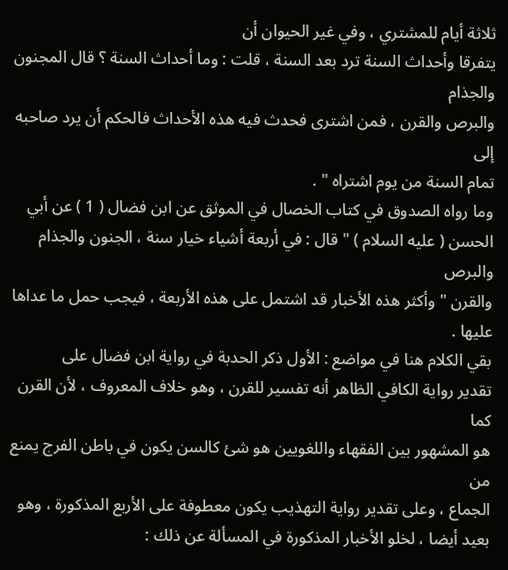ثلاثة أيام للمشتري ، وفي غير الحيوان أن
يتفرقا وأحداث السنة ترد بعد السنة ، قلت : وما أحداث السنة ؟ قال المجنون والجذام
والبرص والقرن ، فمن اشترى فحدث فيه هذه الأحداث فالحكم أن يرد صاحبه إلى
تمام السنة من يوم اشتراه " .
وما رواه الصدوق في كتاب الخصال في الموثق عن ابن فضال ( 1 ) عن أبي الحسن ( عليه السلام ) " قال : في أربعة أشياء خيار سنة ، الجنون والجذام والبرص
والقرن " وأكثر هذه الأخبار قد اشتمل على هذه الأربعة ، فيجب حمل ما عداها عليها .
بقي الكلام هنا في مواضع : الأول ذكر الحدبة في رواية ابن فضال على
تقدير رواية الكافي الظاهر أنه تفسير للقرن ، وهو خلاف المعروف ، لأن القرن كما
هو المشهور بين الفقهاء واللغويين هو شئ كالسن يكون في باطن الفرج يمنع من
الجماع ، وعلى تقدير رواية التهذيب يكون معطوفة على الأربع المذكورة ، وهو
بعيد أيضا ، لخلو الأخبار المذكورة في المسألة عن ذلك :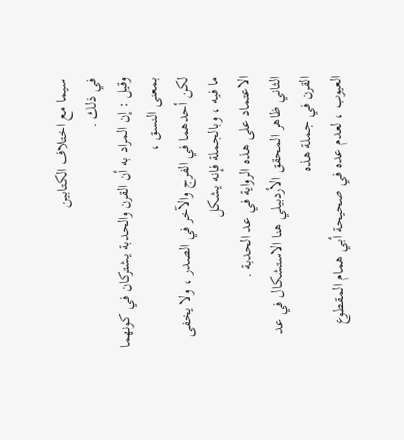سيما مع اختلاف الكتابين
في ذلك .
وقيل : إن المراد به أن القرن والحدبة يشتركان في كونهما بمعنى النسق ،
لكن أحدهما في الفرج والآخر في الصدر ، ولا يخفى ما فيه ، وبالجملة فإنه يشكل
الاعتماد على هذه الرواية في عد الحدبة .
الثاني ظاهر المحقق الأردبيلي هنا الاستشكال في عد القرن في جملة هذه
العيوب ، لعدم عده في صحيحة أبي همام المقطوع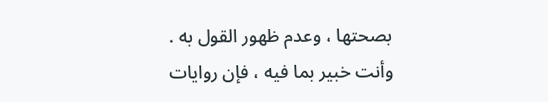بصحتها ، وعدم ظهور القول به .
وأنت خبير بما فيه ، فإن روايات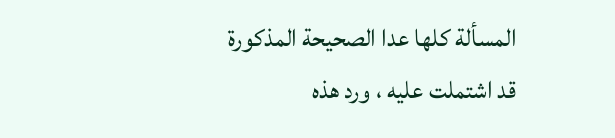المسألة كلها عدا الصحيحة المذكورة
قد اشتملت عليه ، ورد هذه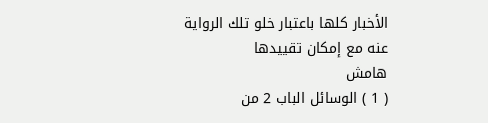الأخبار كلها باعتبار خلو تلك الرواية عنه مع إمكان تقييدها
هامش
( 1 ) الوسائل الباب 2 من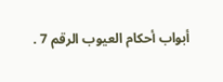أبواب أحكام العيوب الرقم 7 .